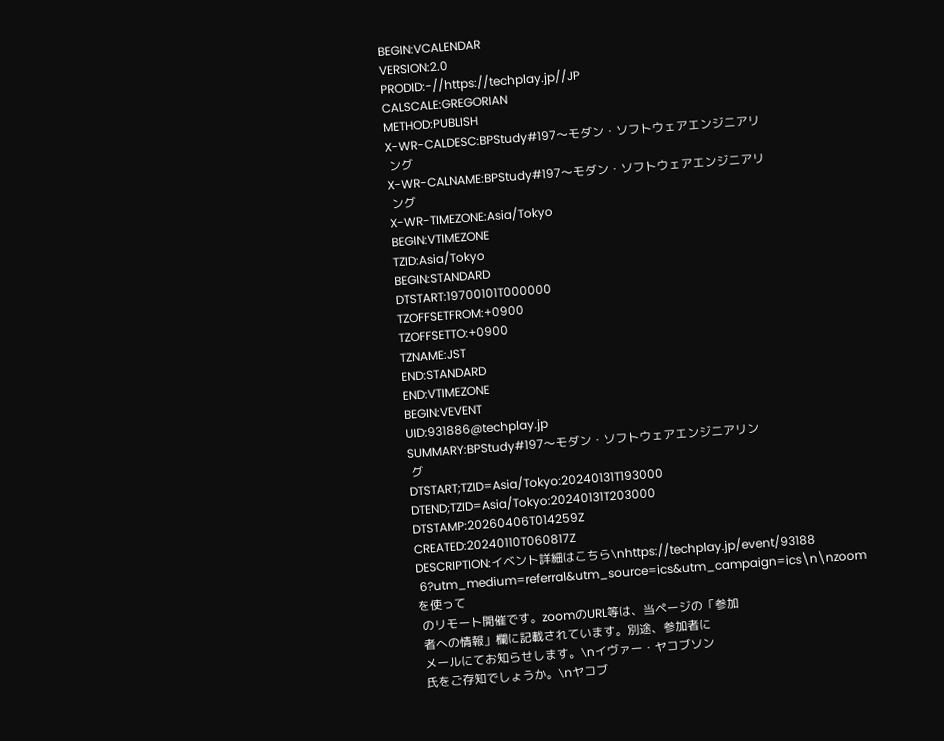BEGIN:VCALENDAR
VERSION:2.0
PRODID:-//https://techplay.jp//JP
CALSCALE:GREGORIAN
METHOD:PUBLISH
X-WR-CALDESC:BPStudy#197〜モダン・ソフトウェアエンジニアリ
 ング
X-WR-CALNAME:BPStudy#197〜モダン・ソフトウェアエンジニアリ
 ング
X-WR-TIMEZONE:Asia/Tokyo
BEGIN:VTIMEZONE
TZID:Asia/Tokyo
BEGIN:STANDARD
DTSTART:19700101T000000
TZOFFSETFROM:+0900
TZOFFSETTO:+0900
TZNAME:JST
END:STANDARD
END:VTIMEZONE
BEGIN:VEVENT
UID:931886@techplay.jp
SUMMARY:BPStudy#197〜モダン・ソフトウェアエンジニアリン
 グ
DTSTART;TZID=Asia/Tokyo:20240131T193000
DTEND;TZID=Asia/Tokyo:20240131T203000
DTSTAMP:20260406T014259Z
CREATED:20240110T060817Z
DESCRIPTION:イベント詳細はこちら\nhttps://techplay.jp/event/93188
 6?utm_medium=referral&utm_source=ics&utm_campaign=ics\n\nzoomを使って
 のリモート開催です。zoomのURL等は、当ページの「参加
 者への情報」欄に記載されています。別途、参加者に
 メールにてお知らせします。\nイヴァー・ヤコブソン
 氏をご存知でしょうか。\nヤコブ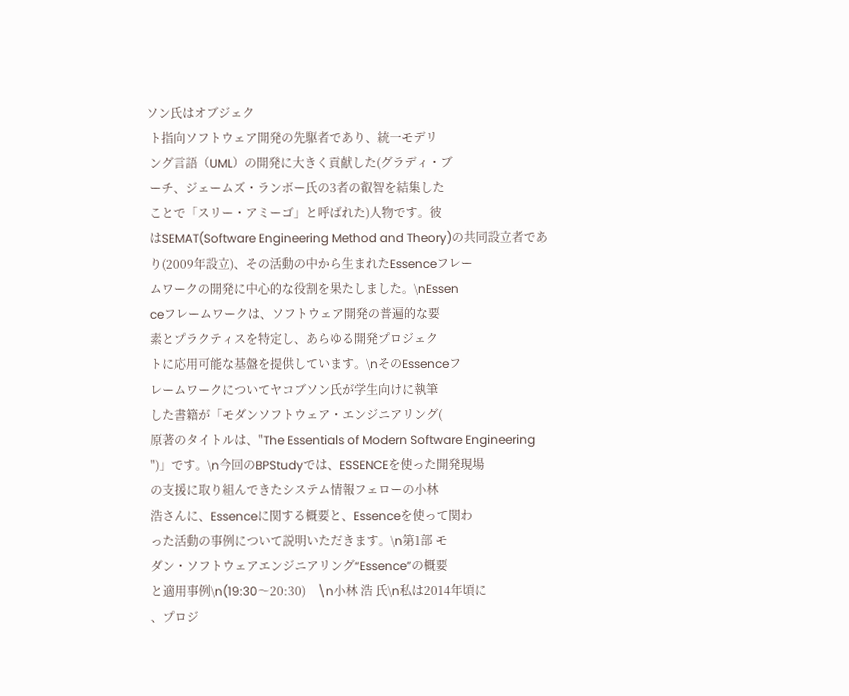ソン氏はオブジェク
 ト指向ソフトウェア開発の先駆者であり、統一モデリ
 ング言語（UML）の開発に大きく貢献した(グラディ・ブ
 ーチ、ジェームズ・ランボー氏の3者の叡智を結集した
 ことで「スリー・アミーゴ」と呼ばれた)人物です。彼
 はSEMAT(Software Engineering Method and Theory)の共同設立者であ
 り(2009年設立)、その活動の中から生まれたEssenceフレー
 ムワークの開発に中心的な役割を果たしました。\nEssen
 ceフレームワークは、ソフトウェア開発の普遍的な要
 素とプラクティスを特定し、あらゆる開発プロジェク
 トに応用可能な基盤を提供しています。\nそのEssenceフ
 レームワークについてヤコブソン氏が学生向けに執筆
 した書籍が「モダンソフトウェア・エンジニアリング(
 原著のタイトルは、"The Essentials of Modern Software Engineering
 ")」です。\n今回のBPStudyでは、ESSENCEを使った開発現場
 の支援に取り組んできたシステム情報フェローの小林
 浩さんに、Essenceに関する概要と、Essenceを使って関わ
 った活動の事例について説明いただきます。\n第1部 モ
 ダン・ソフトウェアエンジニアリング“Essence”の概要
 と適用事例\n(19:30〜20:30)　\n小林 浩 氏\n私は2014年頃に
 、プロジ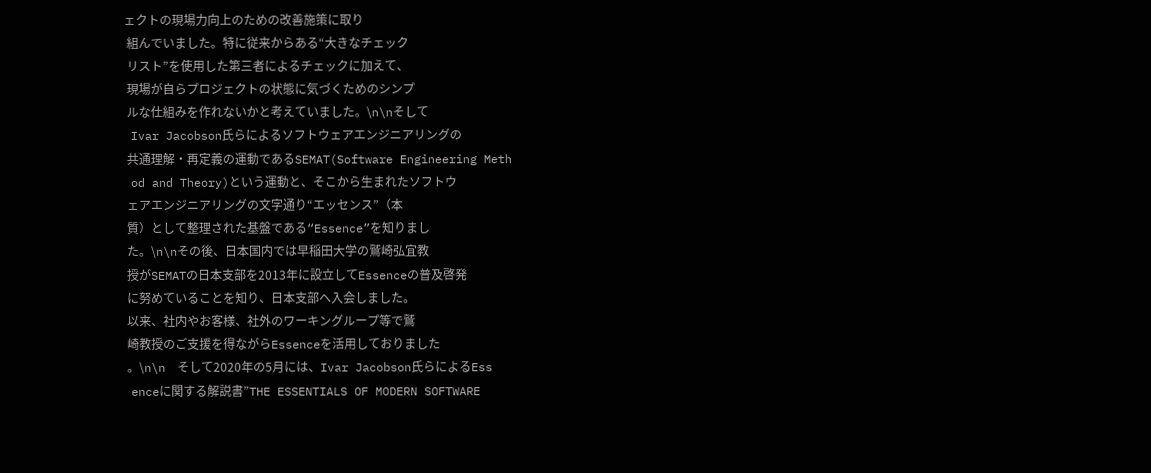ェクトの現場力向上のための改善施策に取り
 組んでいました。特に従来からある“大きなチェック
 リスト”を使用した第三者によるチェックに加えて、
 現場が自らプロジェクトの状態に気づくためのシンプ
 ルな仕組みを作れないかと考えていました。\n\nそして
 Ivar Jacobson氏らによるソフトウェアエンジニアリングの
 共通理解・再定義の運動であるSEMAT(Software Engineering Meth
 od and Theory)という運動と、そこから生まれたソフトウ
 ェアエンジニアリングの文字通り“エッセンス”（本
 質）として整理された基盤である“Essence”を知りまし
 た。\n\nその後、日本国内では早稲田大学の鷲崎弘宜教
 授がSEMATの日本支部を2013年に設立してEssenceの普及啓発
 に努めていることを知り、日本支部へ入会しました。
 以来、社内やお客様、社外のワーキングループ等で鷲
 崎教授のご支援を得ながらEssenceを活用しておりました
 。\n\n　そして2020年の5月には、Ivar Jacobson氏らによるEss
 enceに関する解説書”THE ESSENTIALS OF MODERN SOFTWARE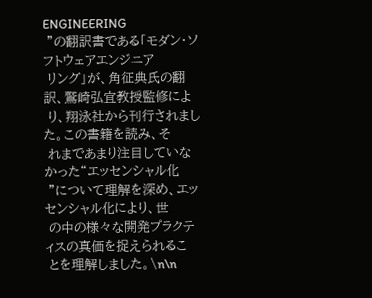ENGINEERING
 ”の翻訳書である「モダン・ソフトウェアエンジニア
 リング」が、角征典氏の翻訳、鷲崎弘宜教授監修によ
 り、翔泳社から刊行されました。この書籍を読み、そ
 れまであまり注目していなかった“エッセンシャル化
 ”について理解を深め、エッセンシャル化により、世
 の中の様々な開発プラクティスの真価を捉えられるこ
 とを理解しました。\n\n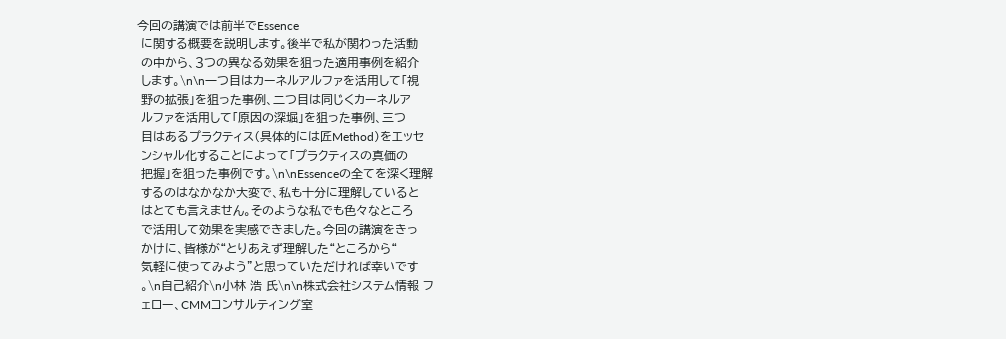今回の講演では前半でEssence
 に関する概要を説明します。後半で私が関わった活動
 の中から、３つの異なる効果を狙った適用事例を紹介
 します。\n\n一つ目はカーネルアルファを活用して「視
 野の拡張」を狙った事例、二つ目は同じくカーネルア
 ルファを活用して「原因の深堀」を狙った事例、三つ
 目はあるプラクティス（具体的には匠Method）をエッセ
 ンシャル化することによって「プラクティスの真価の
 把握」を狙った事例です。\n\nEssenceの全てを深く理解
 するのはなかなか大変で、私も十分に理解していると
 はとても言えません。そのような私でも色々なところ
 で活用して効果を実感できました。今回の講演をきっ
 かけに、皆様が“とりあえず理解した“ところから“
 気軽に使ってみよう”と思っていただければ幸いです
 。\n自己紹介\n小林 浩 氏\n\n株式会社システム情報 フ
 ェロー、CMMコンサルティング室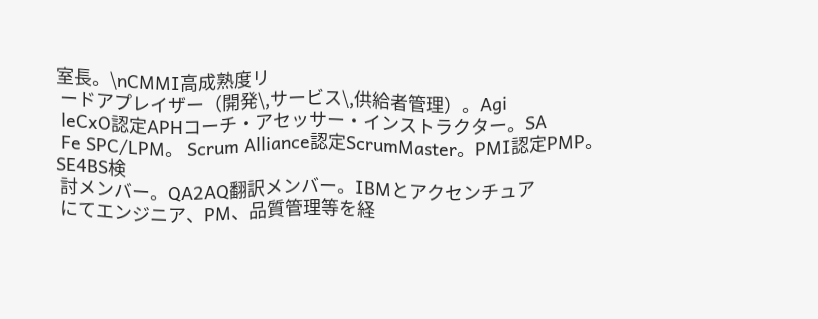室長。\nCMMI高成熟度リ
 ードアプレイザー（開発\,サービス\,供給者管理）。Agi
 leCxO認定APHコーチ・アセッサー・インストラクター。SA
 Fe SPC/LPM。 Scrum Alliance認定ScrumMaster。PMI認定PMP。SE4BS検
 討メンバー。QA2AQ翻訳メンバー。IBMとアクセンチュア
 にてエンジニア、PM、品質管理等を経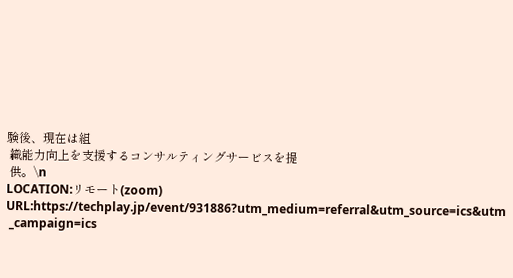験後、現在は組
 織能力向上を支援するコンサルティングサービスを提
 供。\n
LOCATION:リモート(zoom)
URL:https://techplay.jp/event/931886?utm_medium=referral&utm_source=ics&utm
 _campaign=ics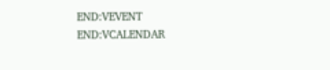END:VEVENT
END:VCALENDAR